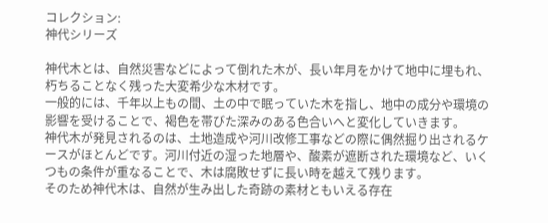コレクション:
神代シリーズ

神代木とは、自然災害などによって倒れた木が、長い年月をかけて地中に埋もれ、朽ちることなく残った大変希少な木材です。
一般的には、千年以上もの間、土の中で眠っていた木を指し、地中の成分や環境の影響を受けることで、褐色を帯びた深みのある色合いへと変化していきます。
神代木が発見されるのは、土地造成や河川改修工事などの際に偶然掘り出されるケースがほとんどです。河川付近の湿った地層や、酸素が遮断された環境など、いくつもの条件が重なることで、木は腐敗せずに長い時を越えて残ります。
そのため神代木は、自然が生み出した奇跡の素材ともいえる存在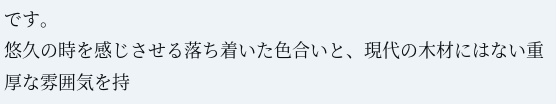です。
悠久の時を感じさせる落ち着いた色合いと、現代の木材にはない重厚な雰囲気を持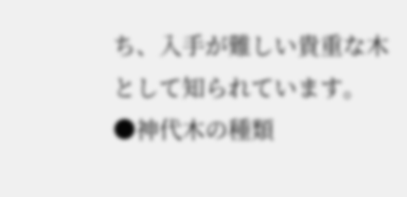ち、入手が難しい貴重な木として知られています。
●神代木の種類